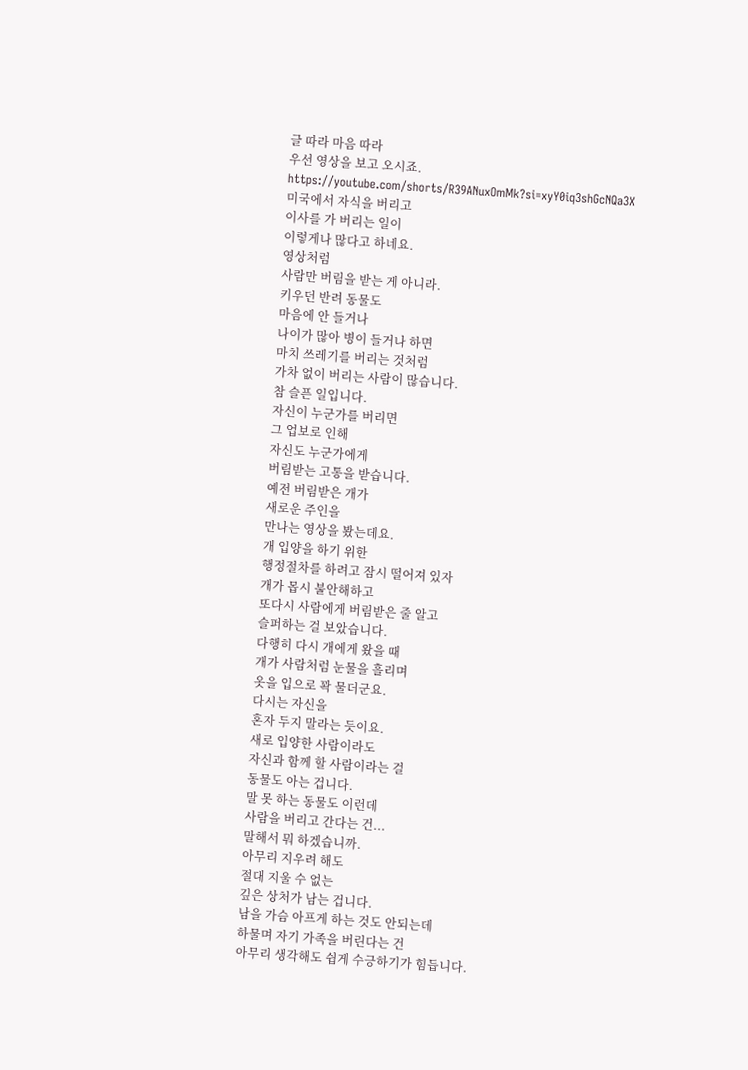글 따라 마음 따라
우선 영상을 보고 오시죠.
https://youtube.com/shorts/R39ANuxOmMk?si=xyY0iq3shGcNQa3X
미국에서 자식을 버리고
이사를 가 버리는 일이
이렇게나 많다고 하네요.
영상처럼
사람만 버림을 받는 게 아니라.
키우던 반려 동물도
마음에 안 들거나
나이가 많아 병이 들거나 하면
마치 쓰레기를 버리는 것처럼
가차 없이 버리는 사람이 많습니다.
참 슬픈 일입니다.
자신이 누군가를 버리면
그 업보로 인해
자신도 누군가에게
버림받는 고통을 받습니다.
예전 버림받은 개가
새로운 주인을
만나는 영상을 봤는데요.
개 입양을 하기 위한
행정절차를 하려고 잠시 떨어져 있자
개가 몹시 불안해하고
또다시 사람에게 버림받은 줄 알고
슬퍼하는 걸 보았습니다.
다행히 다시 개에게 왔을 때
개가 사람처럼 눈물을 흘리며
옷을 입으로 꽉 물더군요.
다시는 자신을
혼자 두지 말라는 듯이요.
새로 입양한 사람이라도
자신과 함께 할 사람이라는 걸
동물도 아는 겁니다.
말 못 하는 동물도 이런데
사람을 버리고 간다는 건...
말해서 뭐 하겠습니까.
아무리 지우려 해도
절대 지울 수 없는
깊은 상처가 남는 겁니다.
남을 가슴 아프게 하는 것도 안되는데
하물며 자기 가족을 버린다는 건
아무리 생각해도 쉽게 수긍하기가 힘듭니다.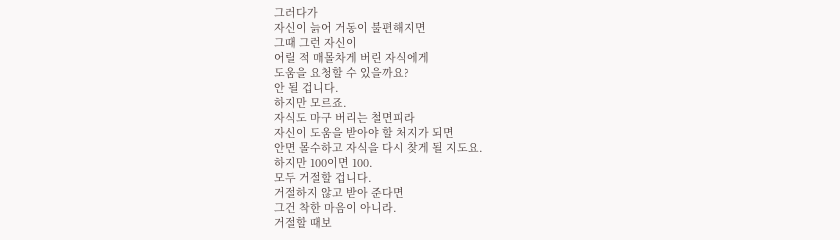그러다가
자신이 늙어 거동이 불편해지면
그때 그런 자신이
어릴 적 매몰차게 버린 자식에게
도움을 요청할 수 있을까요?
안 될 겁니다.
하지만 모르죠.
자식도 마구 버리는 철면피라
자신이 도움을 받아야 할 처지가 되면
안면 몰수하고 자식을 다시 찾게 될 지도요.
하지만 100이면 100.
모두 거절할 겁니다.
거절하지 않고 받아 준다면
그건 착한 마음이 아니라.
거절할 때보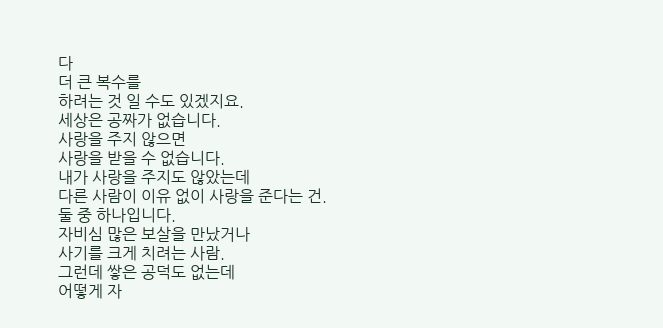다
더 큰 복수를
하려는 것 일 수도 있겠지요.
세상은 공짜가 없습니다.
사랑을 주지 않으면
사랑을 받을 수 없습니다.
내가 사랑을 주지도 않았는데
다른 사람이 이유 없이 사랑을 준다는 건.
둘 중 하나입니다.
자비심 많은 보살을 만났거나
사기를 크게 치려는 사람.
그런데 쌓은 공덕도 없는데
어떻게 자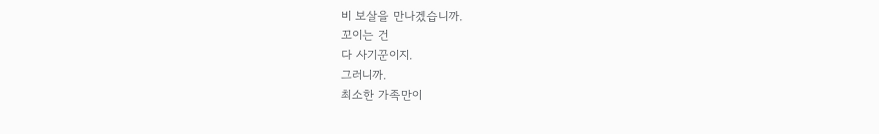비 보살을 만나겠습니까.
꼬이는 건
다 사기꾼이지.
그러니까.
최소한 가족만이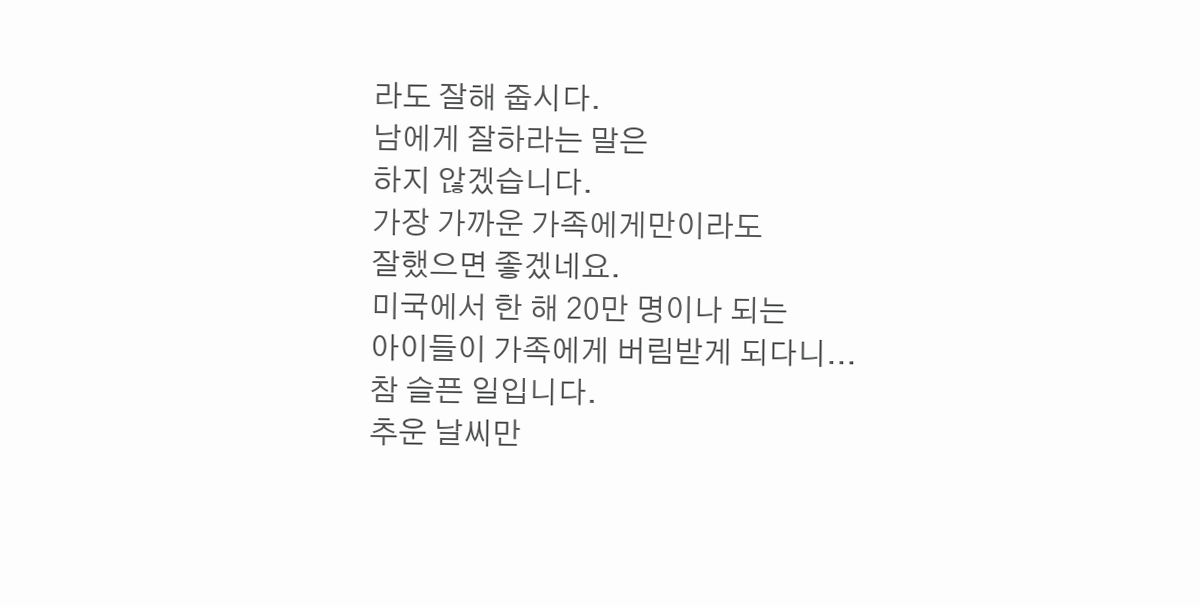라도 잘해 줍시다.
남에게 잘하라는 말은
하지 않겠습니다.
가장 가까운 가족에게만이라도
잘했으면 좋겠네요.
미국에서 한 해 20만 명이나 되는
아이들이 가족에게 버림받게 되다니...
참 슬픈 일입니다.
추운 날씨만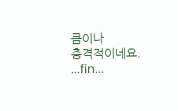큼이나
충격적이네요.
...fin...